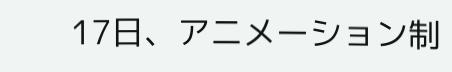17日、アニメーション制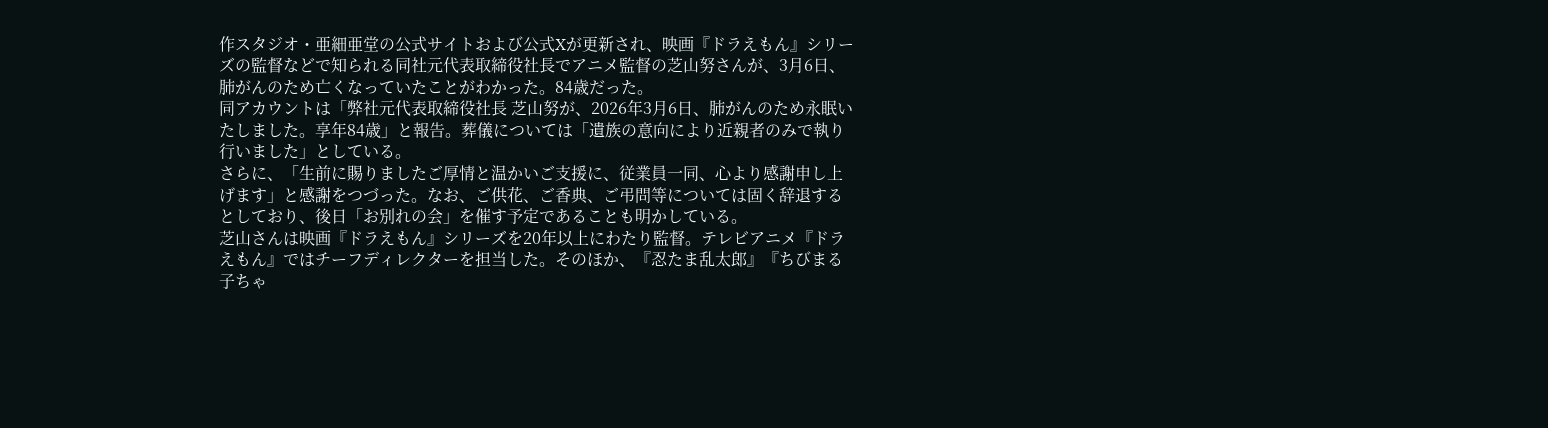作スタジオ・亜細亜堂の公式サイトおよび公式Xが更新され、映画『ドラえもん』シリーズの監督などで知られる同社元代表取締役社長でアニメ監督の芝山努さんが、3月6日、肺がんのため亡くなっていたことがわかった。84歳だった。
同アカウントは「弊社元代表取締役社長 芝山努が、2026年3月6日、肺がんのため永眠いたしました。享年84歳」と報告。葬儀については「遺族の意向により近親者のみで執り行いました」としている。
さらに、「生前に賜りましたご厚情と温かいご支援に、従業員一同、心より感謝申し上げます」と感謝をつづった。なお、ご供花、ご香典、ご弔問等については固く辞退するとしており、後日「お別れの会」を催す予定であることも明かしている。
芝山さんは映画『ドラえもん』シリーズを20年以上にわたり監督。テレビアニメ『ドラえもん』ではチーフディレクターを担当した。そのほか、『忍たま乱太郎』『ちびまる子ちゃ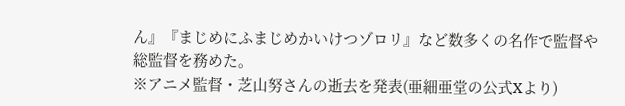ん』『まじめにふまじめかいけつゾロリ』など数多くの名作で監督や総監督を務めた。
※アニメ監督・芝山努さんの逝去を発表(亜細亜堂の公式Xより)